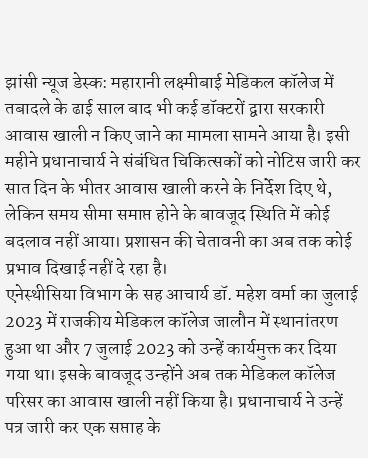झांसी न्यूज डेस्क: महारानी लक्ष्मीबाई मेडिकल कॉलेज में तबादले के ढाई साल बाद भी कई डॉक्टरों द्वारा सरकारी आवास खाली न किए जाने का मामला सामने आया है। इसी महीने प्रधानाचार्य ने संबंधित चिकित्सकों को नोटिस जारी कर सात दिन के भीतर आवास खाली करने के निर्देश दिए थे, लेकिन समय सीमा समाप्त होने के बावजूद स्थिति में कोई बदलाव नहीं आया। प्रशासन की चेतावनी का अब तक कोई प्रभाव दिखाई नहीं दे रहा है।
एनेस्थीसिया विभाग के सह आचार्य डॉ. महेश वर्मा का जुलाई 2023 में राजकीय मेडिकल कॉलेज जालौन में स्थानांतरण हुआ था और 7 जुलाई 2023 को उन्हें कार्यमुक्त कर दिया गया था। इसके बावजूद उन्होंने अब तक मेडिकल कॉलेज परिसर का आवास खाली नहीं किया है। प्रधानाचार्य ने उन्हें पत्र जारी कर एक सप्ताह के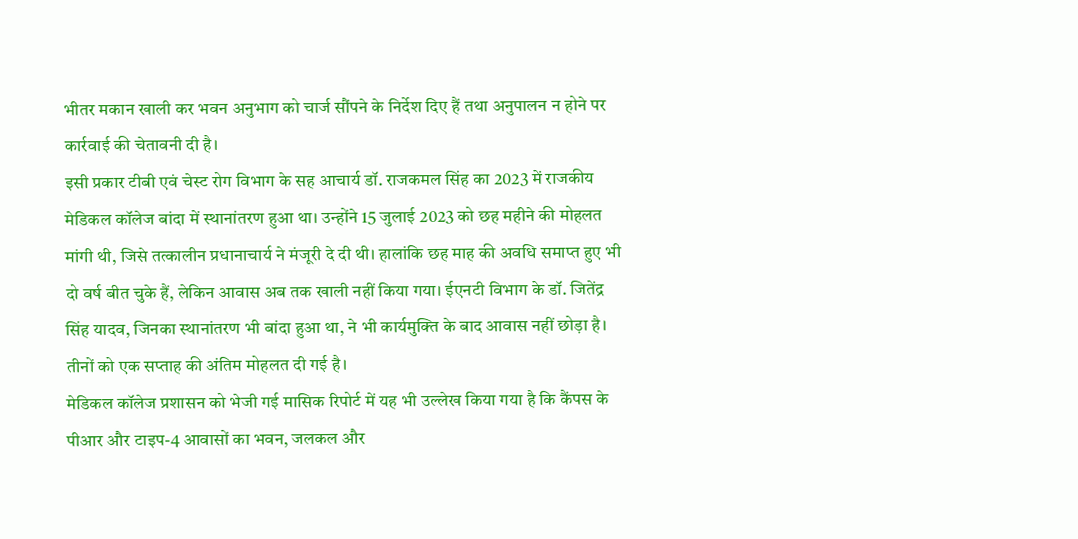भीतर मकान खाली कर भवन अनुभाग को चार्ज सौंपने के निर्देश दिए हैं तथा अनुपालन न होने पर कार्रवाई की चेतावनी दी है।
इसी प्रकार टीबी एवं चेस्ट रोग विभाग के सह आचार्य डॉ. राजकमल सिंह का 2023 में राजकीय मेडिकल कॉलेज बांदा में स्थानांतरण हुआ था। उन्होंने 15 जुलाई 2023 को छह महीने की मोहलत मांगी थी, जिसे तत्कालीन प्रधानाचार्य ने मंजूरी दे दी थी। हालांकि छह माह की अवधि समाप्त हुए भी दो वर्ष बीत चुके हैं, लेकिन आवास अब तक खाली नहीं किया गया। ईएनटी विभाग के डॉ. जितेंद्र सिंह यादव, जिनका स्थानांतरण भी बांदा हुआ था, ने भी कार्यमुक्ति के बाद आवास नहीं छोड़ा है। तीनों को एक सप्ताह की अंतिम मोहलत दी गई है।
मेडिकल कॉलेज प्रशासन को भेजी गई मासिक रिपोर्ट में यह भी उल्लेख किया गया है कि कैंपस के पीआर और टाइप-4 आवासों का भवन, जलकल और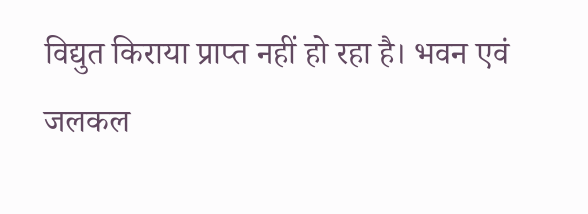विद्युत किराया प्राप्त नहीं हो रहा है। भवन एवं जलकल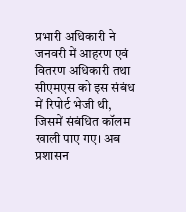प्रभारी अधिकारी ने जनवरी में आहरण एवं वितरण अधिकारी तथा सीएमएस को इस संबंध में रिपोर्ट भेजी थी, जिसमें संबंधित कॉलम खाली पाए गए। अब प्रशासन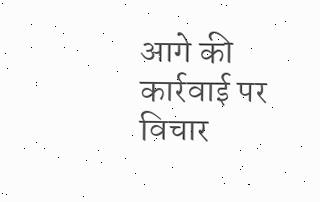आगे की कार्रवाई पर विचार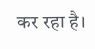कर रहा है।